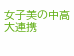女子美の中高大連携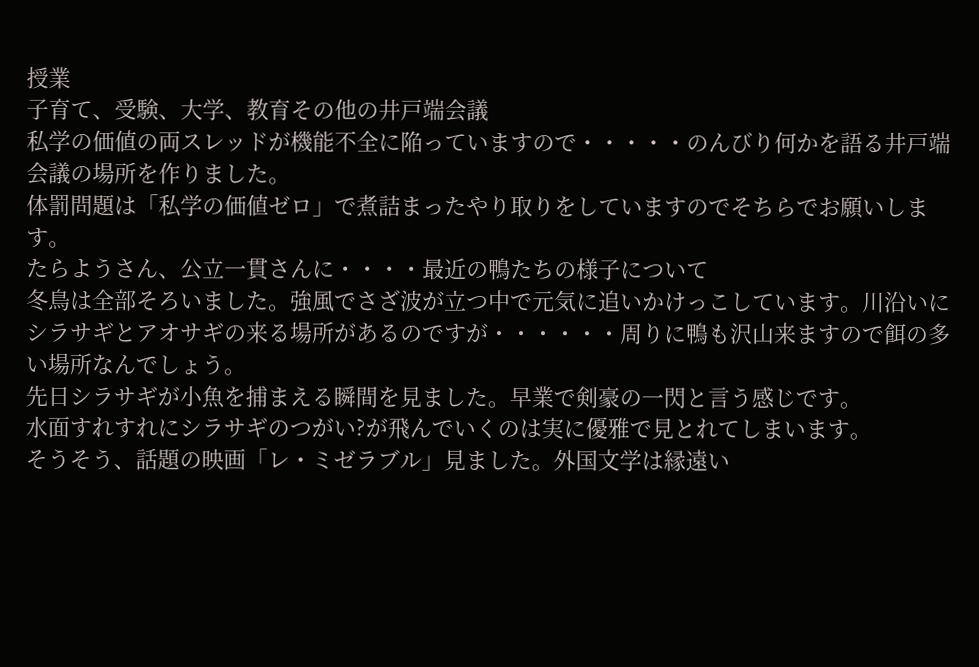授業
子育て、受験、大学、教育その他の井戸端会議
私学の価値の両スレッドが機能不全に陥っていますので・・・・・のんびり何かを語る井戸端会議の場所を作りました。
体罰問題は「私学の価値ゼロ」で煮詰まったやり取りをしていますのでそちらでお願いします。
たらようさん、公立一貫さんに・・・・最近の鴨たちの様子について
冬鳥は全部そろいました。強風でさざ波が立つ中で元気に追いかけっこしています。川沿いにシラサギとアオサギの来る場所があるのですが・・・・・・周りに鴨も沢山来ますので餌の多い場所なんでしょう。
先日シラサギが小魚を捕まえる瞬間を見ました。早業で剣豪の一閃と言う感じです。
水面すれすれにシラサギのつがい?が飛んでいくのは実に優雅で見とれてしまいます。
そうそう、話題の映画「レ・ミゼラブル」見ました。外国文学は縁遠い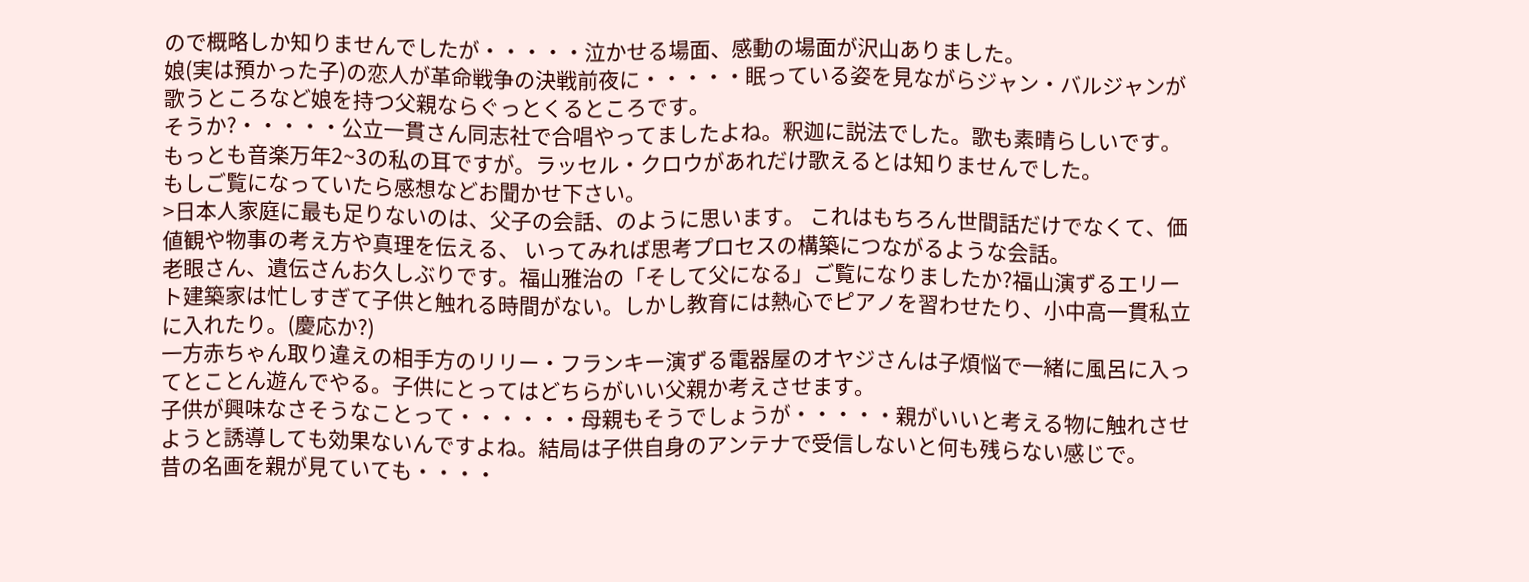ので概略しか知りませんでしたが・・・・・泣かせる場面、感動の場面が沢山ありました。
娘(実は預かった子)の恋人が革命戦争の決戦前夜に・・・・・眠っている姿を見ながらジャン・バルジャンが歌うところなど娘を持つ父親ならぐっとくるところです。
そうか?・・・・・公立一貫さん同志社で合唱やってましたよね。釈迦に説法でした。歌も素晴らしいです。もっとも音楽万年2~3の私の耳ですが。ラッセル・クロウがあれだけ歌えるとは知りませんでした。
もしご覧になっていたら感想などお聞かせ下さい。
>日本人家庭に最も足りないのは、父子の会話、のように思います。 これはもちろん世間話だけでなくて、価値観や物事の考え方や真理を伝える、 いってみれば思考プロセスの構築につながるような会話。
老眼さん、遺伝さんお久しぶりです。福山雅治の「そして父になる」ご覧になりましたか?福山演ずるエリート建築家は忙しすぎて子供と触れる時間がない。しかし教育には熱心でピアノを習わせたり、小中高一貫私立に入れたり。(慶応か?)
一方赤ちゃん取り違えの相手方のリリー・フランキー演ずる電器屋のオヤジさんは子煩悩で一緒に風呂に入ってとことん遊んでやる。子供にとってはどちらがいい父親か考えさせます。
子供が興味なさそうなことって・・・・・・母親もそうでしょうが・・・・・親がいいと考える物に触れさせようと誘導しても効果ないんですよね。結局は子供自身のアンテナで受信しないと何も残らない感じで。
昔の名画を親が見ていても・・・・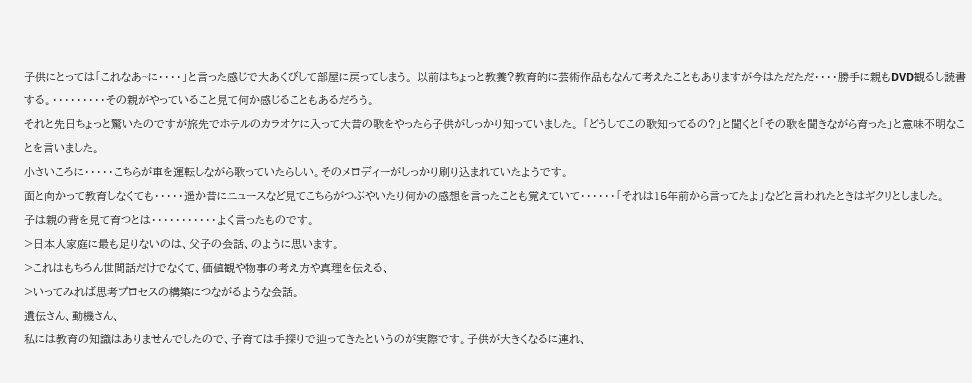子供にとっては「これなあ~に・・・・」と言った感じで大あくびして部屋に戻ってしまう。 以前はちょっと教養?教育的に芸術作品もなんて考えたこともありますが今はただただ・・・・勝手に親もDVD観るし読書する。・・・・・・・・・その親がやっていること見て何か感じることもあるだろう。
それと先日ちょっと驚いたのですが旅先でホテルのカラオケに入って大昔の歌をやったら子供がしっかり知っていました。 「どうしてこの歌知ってるの?」と聞くと「その歌を聞きながら育った」と意味不明なことを言いました。
小さいころに・・・・・こちらが車を運転しながら歌っていたらしい。そのメロディーがしっかり刷り込まれていたようです。
面と向かって教育しなくても・・・・・遥か昔にニュースなど見てこちらがつぶやいたり何かの感想を言ったことも覚えていて・・・・・・「それは15年前から言ってたよ」などと言われたときはギクリとしました。
子は親の背を見て育つとは・・・・・・・・・・・よく言ったものです。
>日本人家庭に最も足りないのは、父子の会話、のように思います。
>これはもちろん世間話だけでなくて、価値観や物事の考え方や真理を伝える、
>いってみれば思考プロセスの構築につながるような会話。
遺伝さん、動機さん、
私には教育の知識はありませんでしたので、子育ては手探りで辿ってきたというのが実際です。子供が大きくなるに連れ、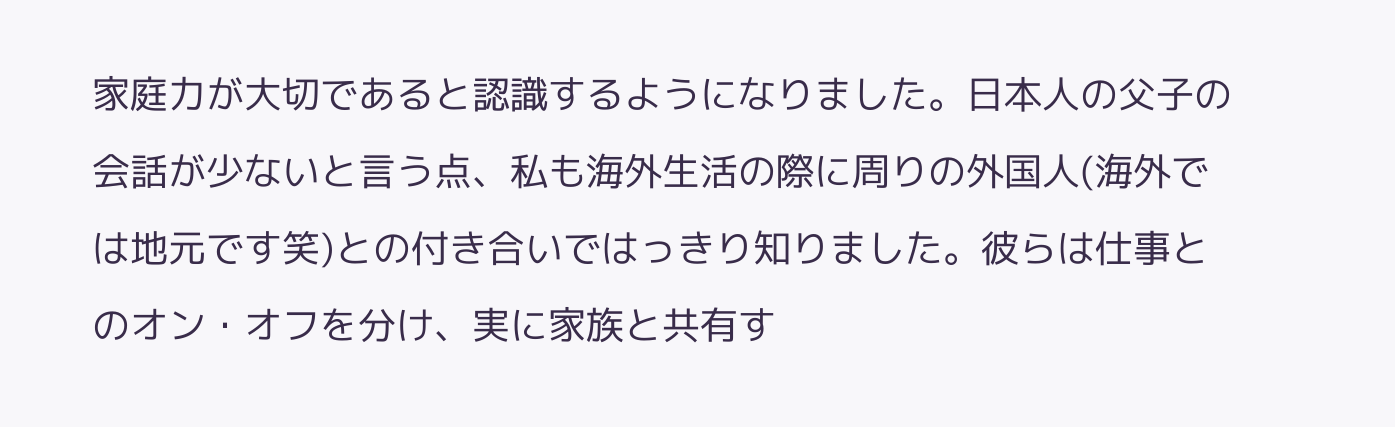家庭力が大切であると認識するようになりました。日本人の父子の会話が少ないと言う点、私も海外生活の際に周りの外国人(海外では地元です笑)との付き合いではっきり知りました。彼らは仕事とのオン・オフを分け、実に家族と共有す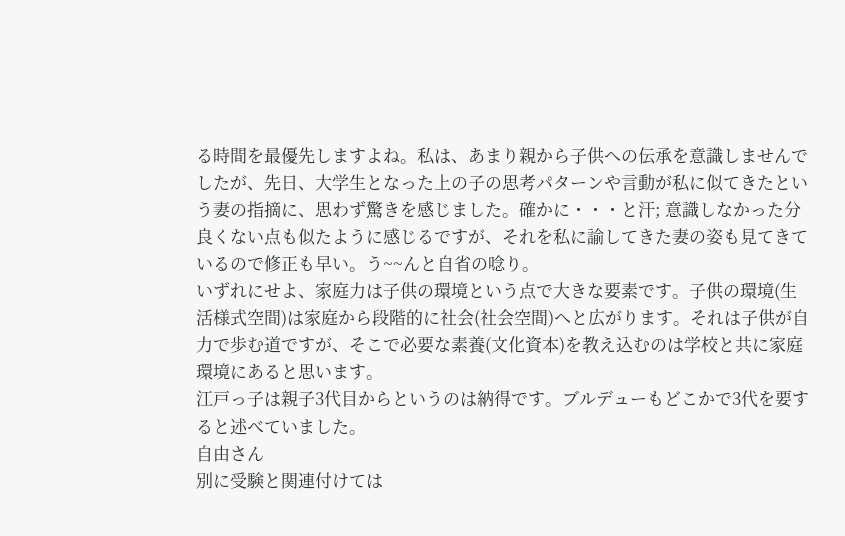る時間を最優先しますよね。私は、あまり親から子供への伝承を意識しませんでしたが、先日、大学生となった上の子の思考パターンや言動が私に似てきたという妻の指摘に、思わず驚きを感じました。確かに・・・と汗; 意識しなかった分良くない点も似たように感じるですが、それを私に諭してきた妻の姿も見てきているので修正も早い。う~~んと自省の唸り。
いずれにせよ、家庭力は子供の環境という点で大きな要素です。子供の環境(生活様式空間)は家庭から段階的に社会(社会空間)へと広がります。それは子供が自力で歩む道ですが、そこで必要な素養(文化資本)を教え込むのは学校と共に家庭環境にあると思います。
江戸っ子は親子3代目からというのは納得です。ブルデューもどこかで3代を要すると述べていました。
自由さん
別に受験と関連付けては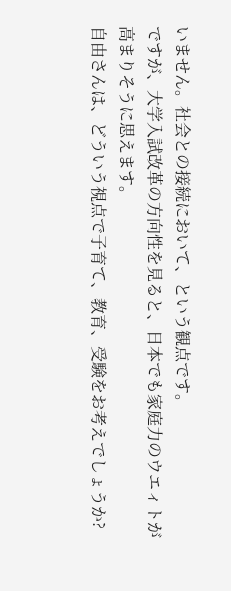いません。社会との接続において、という観点です。
ですが、大学入試改革の方向性を見ると、日本でも家庭力のウエィトが高まりそうに思えます。
自由さんは、どういう視点で子育て、教育、受験をお考えでしょうか?